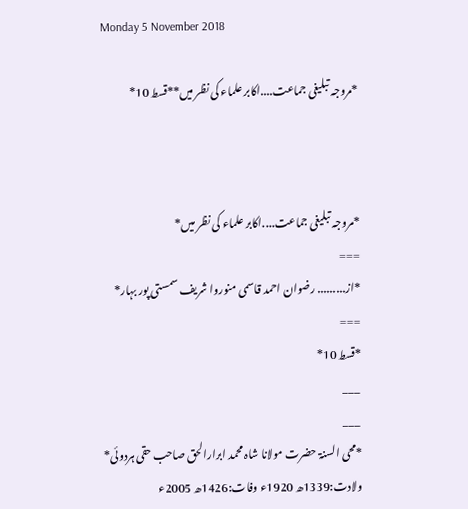Monday 5 November 2018

*مروجہ تبلیغی جماعت....اکابر علماء کی نظر میں**قسط 10*



*مروجہ تبلیغی جماعت....اکابر علماء کی نظر میں*
===
*از......... رضوان احمد قاسمی منوروا شریف سمستی پور بہار*
===
*قسط 10*
___
___
*محی السنۃ حضرت مولانا شاہ محمد ابرارالحق صاحب حقی ہردوئی*
ولادت:1339ھ 1920ء وفات:1426ھ 2005ء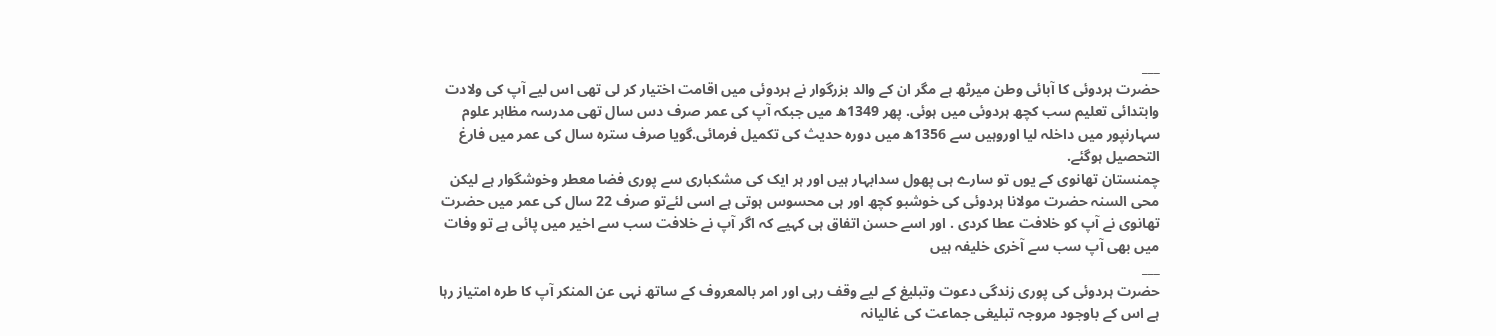___
حضرت ہردوئی کا آبائی وطن میرٹھ ہے مگر ان کے والد بزرگوار نے ہردوئی میں اقامت اختیار کر لی تھی اس لیے آپ کی ولادت وابتدائی تعلیم سب کچھ ہردوئی میں ہوئی. پھر 1349ھ میں جبکہ آپ کی عمر صرف دس سال تھی مدرسہ مظاہر علوم سہارنپور میں داخلہ لیا اوروہیں سے 1356ھ میں دورہ حدیث کی تکمیل فرمائی.گویا صرف سترہ سال کی عمر میں فارغ التحصیل ہوگئے.
چمنستان تھانوی کے یوں تو سارے ہی پھول سدابہار ہیں اور ہر ایک کی مشکباری سے پوری فضا معطر وخوشگوار ہے لیکن محی السنہ حضرت مولانا ہردوئی کی خوشبو کچھ اور ہی محسوس ہوتی ہے اسی لئےتو صرف 22 سال کی عمر میں حضرت تھانوی نے آپ کو خلافت عطا کردی . اور اسے حسن اتفاق ہی کہیے کہ اگر آپ نے خلافت سب سے اخیر میں پائی ہے تو وفات میں بھی آپ سب سے آخری خلیفہ ہیں
___
حضرت ہردوئی کی پوری زندگی دعوت وتبلیغ کے لیے وقف رہی اور امر بالمعروف کے ساتھ نہی عن المنکر آپ کا طرہ امتیاز رہا ہے اس کے باوجود مروجہ تبلیغی جماعت کی غالیانہ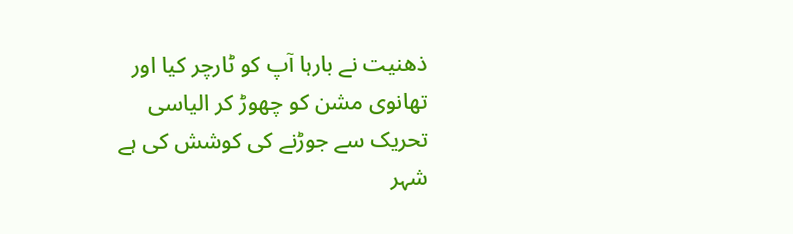ذھنیت نے بارہا آپ کو ٹارچر کیا اور تھانوی مشن کو چھوڑ کر الیاسی تحریک سے جوڑنے کی کوشش کی ہے
شہر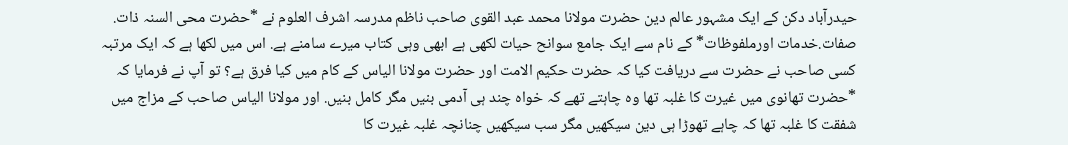حیدرآباد دکن کے ایک مشہور عالم دین حضرت مولانا محمد عبد القوی صاحب ناظم مدرسہ اشرف العلوم نے *حضرت محی السنہ ذات. صفات.خدمات اورملفوظات* کے نام سے ایک جامع سوانح حیات لکھی ہے ابھی وہی کتاب میرے سامنے ہے. اس میں لکھا ہے کہ ایک مرتبہ کسی صاحب نے حضرت سے دریافت کیا کہ حضرت حکیم الامت اور حضرت مولانا الیاس کے کام میں کیا فرق ہے؟ تو آپ نے فرمایا کہ *حضرت تھانوی میں غیرت کا غلبہ تھا وہ چاہتے تھے کہ خواہ چند ہی آدمی بنیں مگر کامل بنیں. اور مولانا الیاس صاحب کے مزاج میں شفقت کا غلبہ تھا کہ چاہے تھوڑا ہی دین سیکھیں مگر سب سیکھیں چنانچہ غلبہ غیرت کا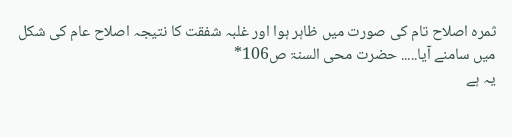ثمرہ اصلاح تام کی صورت میں ظاہر ہوا اور غلبہ شفقت کا نتیجہ اصلاح عام کی شکل میں سامنے آیا..... حضرت محی السنۃ ص106*
یہ ہے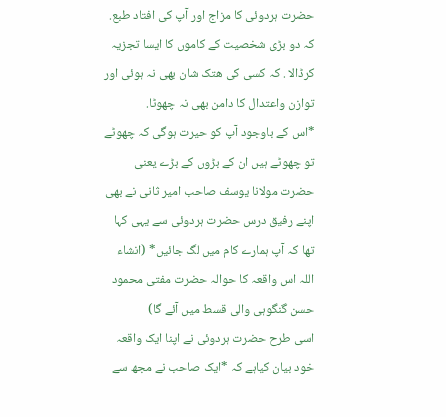حضرت ہردوئی کا مزاج اور آپ کی افتاد طبع. کہ دو بڑی شخصیت کے کاموں کا ایسا تجزیہ کرڈالا . کہ کسی کی ھتک شان بھی نہ ہوئی اور توازن واعتدال کا دامن بھی نہ چھوٹا.
*اس کے باوجود آپ کو حیرت ہوگی کہ چھوٹے تو چھوٹے ہیں ان کے بڑوں کے بڑے یعنی حضرت مولانا یوسف صاحب امیر ثانی نے بھی اپنے رفیق درس حضرت ہردوئی سے یہی کہا تھا کہ آپ ہمارے کام میں لگ جائیں* (انشاء اللہ اس واقعہ کا حوالہ حضرت مفتی محمود حسن گنگوہی والی قسط میں آئے گا)
اسی طرح حضرت ہردوئی نے اپنا ایک واقعہ خود بیان کیاہے کہ *ایک صاحب نے مجھ سے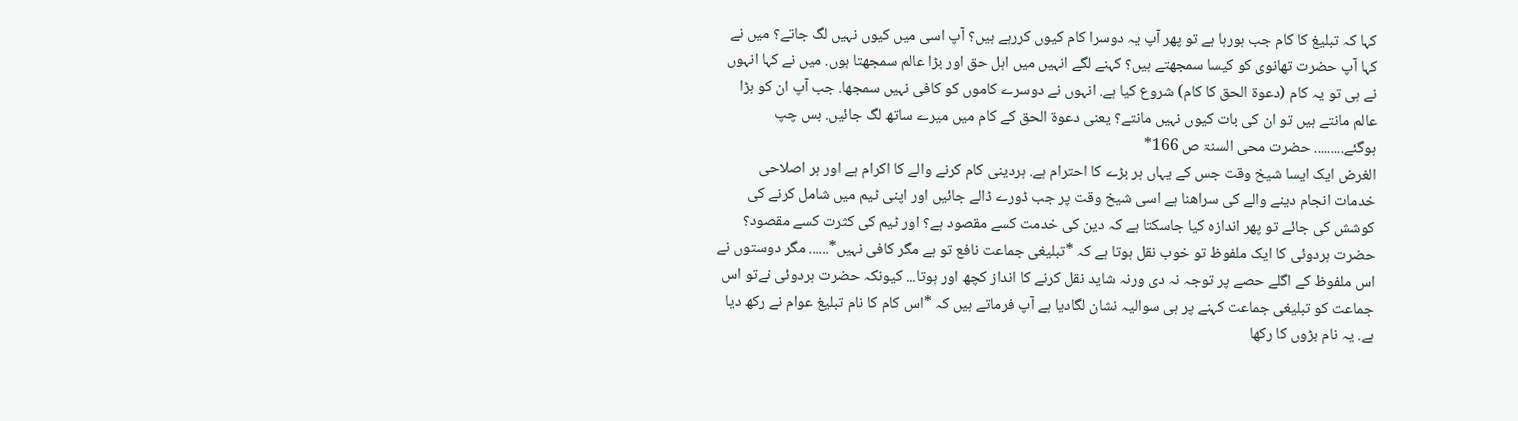کہا کہ تبلیغ کا کام جب ہورہا ہے تو پھر آپ یہ دوسرا کام کیوں کررہے ہیں؟ آپ اسی میں کیوں نہیں لگ جاتے؟ میں نے کہا آپ حضرت تھانوی کو کیسا سمجھتے ہیں؟ کہنے لگے انہیں میں اہل حق اور بڑا عالم سمجھتا ہوں. میں نے کہا انہوں نے ہی تو یہ کام (دعوۃ الحق کا کام) شروع کیا ہے. انہوں نے دوسرے کاموں کو کافی نہیں سمجھا. جب آپ ان کو بڑا عالم مانتے ہیں تو ان کی بات کیوں نہیں مانتے؟ یعنی دعوۃ الحق کے کام میں میرے ساتھ لگ جائیں. بس چپ ہوگئے......... حضرت محی السنۃ ص 166*
الغرض ایک ایسا شیخ وقت جس کے یہاں ہر بڑے کا احترام ہے. ہردینی کام کرنے والے کا اکرام ہے اور ہر اصلاحی خدمات انجام دینے والے کی سراھنا ہے اسی شیخ وقت پر جب ڈورے ڈالے جائیں اور اپنی ٹیم میں شامل کرنے کی کوشش کی جائے تو پھر اندازہ کیا جاسکتا ہے کہ دین کی خدمت کسے مقصود ہے؟ اور ٹیم کی کثرت کسے مقصود؟
حضرت ہردوئی کا ایک ملفوظ تو خوب نقل ہوتا ہے کہ *تبلیغی جماعت نافع تو ہے مگر کافی نہیں*...... مگر دوستوں نے اس ملفوظ کے اگلے حصے پر توجہ نہ دی ورنہ شاید نقل کرنے کا انداز کچھ اور ہوتا... کیونکہ حضرت ہردوئی نےتو اس جماعت کو تبلیغی جماعت کہنے پر ہی سوالیہ نشان لگادیا ہے آپ فرماتے ہیں کہ *اس کام کا نام تبلیغ عوام نے رکھ دیا ہے. یہ نام بڑوں کا رکھا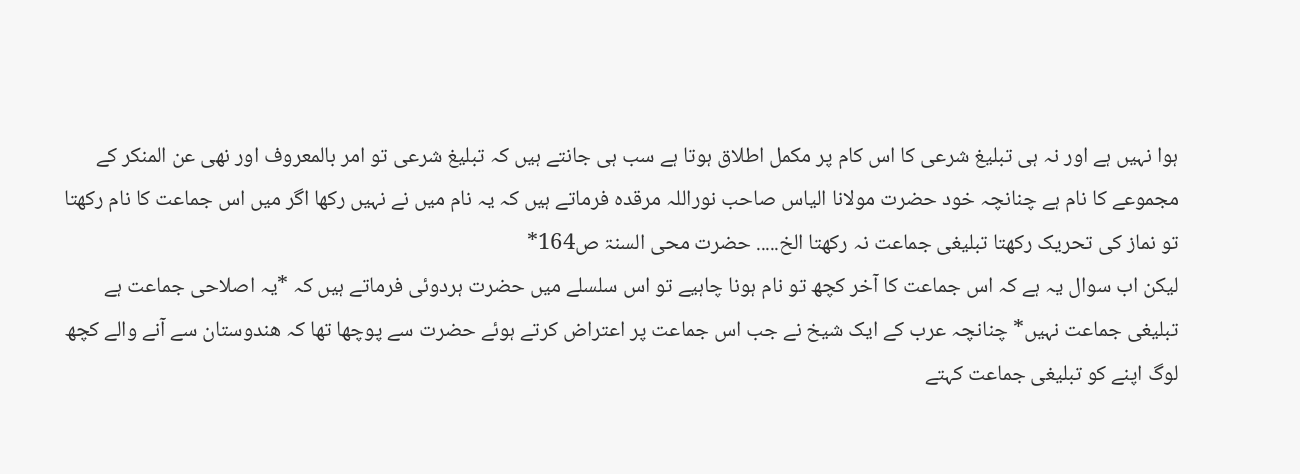ہوا نہیں ہے اور نہ ہی تبلیغ شرعی کا اس کام پر مکمل اطلاق ہوتا ہے سب ہی جانتے ہیں کہ تبلیغ شرعی تو امر بالمعروف اور نھی عن المنکر کے مجموعے کا نام ہے چنانچہ خود حضرت مولانا الیاس صاحب نوراللہ مرقدہ فرماتے ہیں کہ یہ نام میں نے نہیں رکھا اگر میں اس جماعت کا نام رکھتا تو نماز کی تحریک رکھتا تبلیغی جماعت نہ رکھتا الخ..... حضرت محی السنۃ ص164*
لیکن اب سوال یہ ہے کہ اس جماعت کا آخر کچھ تو نام ہونا چاہیے تو اس سلسلے میں حضرت ہردوئی فرماتے ہیں کہ *یہ اصلاحی جماعت ہے تبلیغی جماعت نہیں* چنانچہ عرب کے ایک شیخ نے جب اس جماعت پر اعتراض کرتے ہوئے حضرت سے پوچھا تھا کہ ھندوستان سے آنے والے کچھ لوگ اپنے کو تبلیغی جماعت کہتے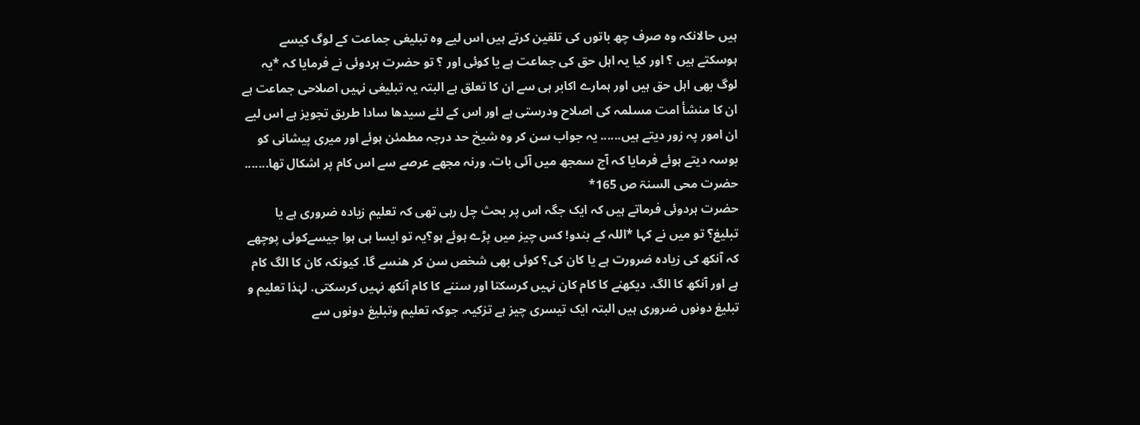ہیں حالانکہ وہ صرف چھ باتوں کی تلقین کرتے ہیں اس لیے وہ تبلیغی جماعت کے لوگ کیسے ہوسکتے ہیں ؟ اور کیا یہ اہل حق کی جماعت ہے یا کوئی اور ؟ تو حضرت ہردوئی نے فرمایا کہ *یہ لوگ بھی اہل حق ہیں اور ہمارے اکابر ہی سے ان کا تعلق ہے البتہ یہ تبلیغی نہیں اصلاحی جماعت ہے ان کا منشأ امت مسلمہ کی اصلاح ودرستی ہے اور اس کے لئے سیدھا سادا طریق تجویز ہے اس لیے ان امور پہ زور دیتے ہیں...... یہ جواب سن کر وہ شیخ حد درجہ مطمئن ہوئے اور میری پیشانی کو بوسہ دیتے ہوئے فرمایا کہ آج سمجھ میں آئی بات. ورنہ مجھے عرصے سے اس کام پر اشکال تھا....... حضرت محی السنۃ ص 165*
حضرت ہردوئی فرماتے ہیں کہ ایک جگہ اس پر بحث چل رہی تھی کہ تعلیم زیادہ ضروری ہے یا تبلیغ؟ تو میں نے کہا *اللہ کے بندو! کس چیز میں پڑے ہوئے ہو؟یہ تو ایسا ہی ہوا جیسےکوئی پوچھے کہ آنکھ کی زیادہ ضرورت ہے یا کان کی؟ کوئی بھی شخص سن کر ھنسے گا. کیونکہ کان کا الگ کام ہے اور آنکھ کا الگ. دیکھنے کا کام کان نہیں کرسکتا اور سننے کا کام آنکھ نہیں کرسکتی. لہٰذا تعلیم و تبلیغ دونوں ضروری ہیں البتہ ایک تیسری چیز ہے تزکیہ. جوکہ تعلیم وتبلیغ دونوں سے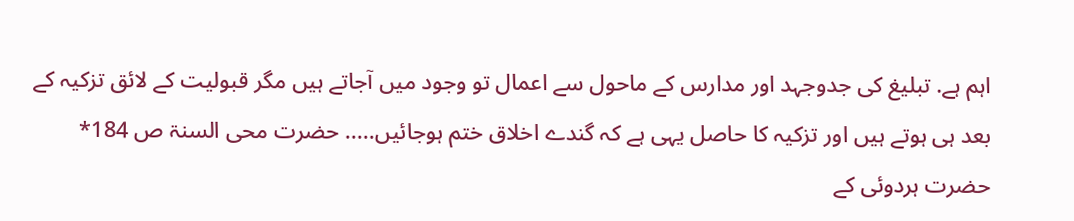اہم ہے. تبلیغ کی جدوجہد اور مدارس کے ماحول سے اعمال تو وجود میں آجاتے ہیں مگر قبولیت کے لائق تزکیہ کے بعد ہی ہوتے ہیں اور تزکیہ کا حاصل یہی ہے کہ گندے اخلاق ختم ہوجائیں..... حضرت محی السنۃ ص 184*
حضرت ہردوئی کے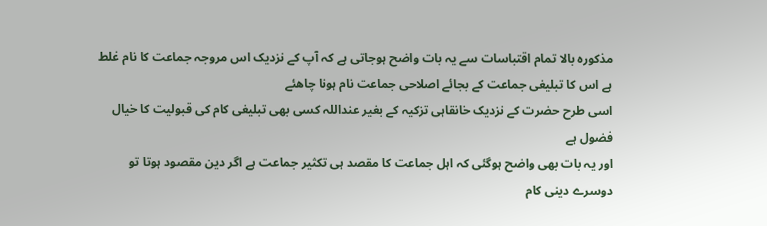مذکورہ بالا تمام اقتباسات سے یہ بات واضح ہوجاتی ہے کہ آپ کے نزدیک اس مروجہ جماعت کا نام غلط ہے اس کا تبلیغی جماعت کے بجائے اصلاحی جماعت نام ہونا چاھئے
اسی طرح حضرت کے نزدیک خانقاہی تزکیہ کے بغیر عنداللہ کسی بھی تبلیغی کام کی قبولیت کا خیال فضول ہے
اور یہ بات بھی واضح ہوگئی کہ اہل جماعت کا مقصد ہی تکثیر جماعت ہے اگر دین مقصود ہوتا تو دوسرے دینی کام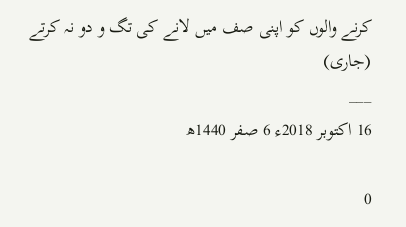کرنے والوں کو اپنی صف میں لانے کی تگ و دو نہ کرتے
(جاری)
___
16 اکتوبر 2018ء 6 صفر 1440ھ

0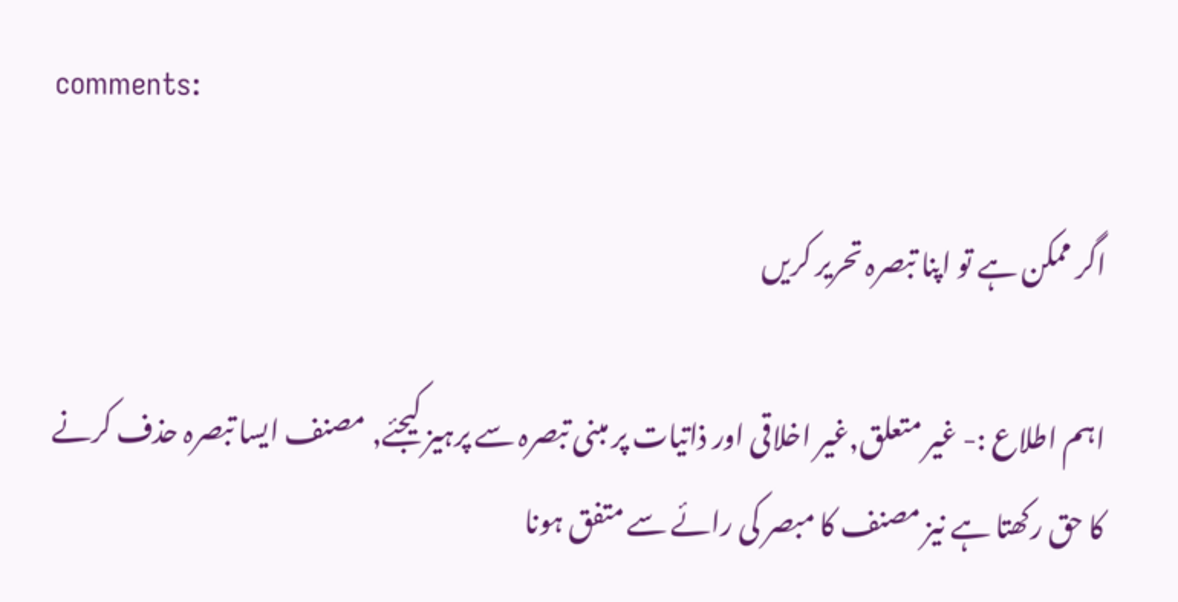comments:

اگر ممکن ہے تو اپنا تبصرہ تحریر کریں

اہم اطلاع :- غیر متعلق,غیر اخلاقی اور ذاتیات پر مبنی تبصرہ سے پرہیز کیجئے, مصنف ایسا تبصرہ حذف کرنے کا حق رکھتا ہے نیز مصنف کا مبصر کی رائے سے متفق ہونا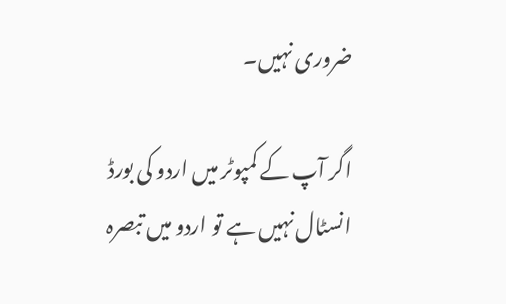ضروری نہیں۔

اگر آپ کے کمپوٹر میں اردو کی بورڈ انسٹال نہیں ہے تو اردو میں تبصرہ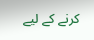کرنے کے لیے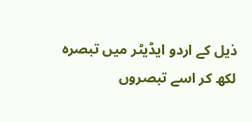ذیل کے اردو ایڈیٹر میں تبصرہ لکھ کر اسے تبصروں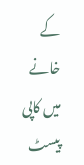کے خانے میں کاپی پیسٹ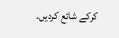کرکے شائع کردیں۔